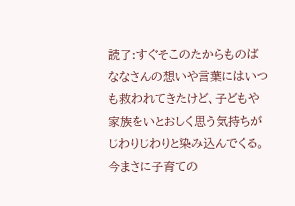読了:すぐそこのたからものばななさんの想いや言葉にはいつも救われてきたけど、子どもや家族をいとおしく思う気持ちがじわりじわりと染み込んでくる。今まさに子育ての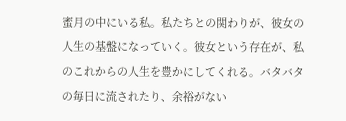蜜月の中にいる私。私たちとの関わりが、彼女の人生の基盤になっていく。彼女という存在が、私のこれからの人生を豊かにしてくれる。バタバタの毎日に流されたり、余裕がない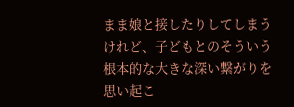まま娘と接したりしてしまうけれど、子どもとのそういう根本的な大きな深い繋がりを思い起こ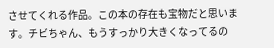させてくれる作品。この本の存在も宝物だと思います。チビちゃん、もうすっかり大きくなってるの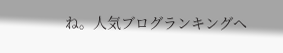ね。人気ブログランキングへ